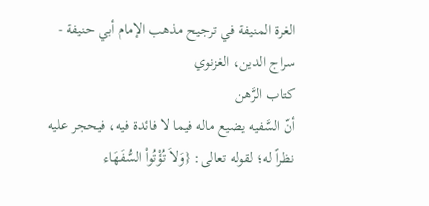الغرة المنيفة في ترجيح مذهب الإمام أبي حنيفة - سراج الدين، الغزنوي
كتاب الرَّهن
أنّ السَّفيه يضيع ماله فيما لا فائدة فيه، فيحجر عليه نظراً له؛ لقوله تعالى: {وَلاَ تُؤْتُواْ السُّفَهَاء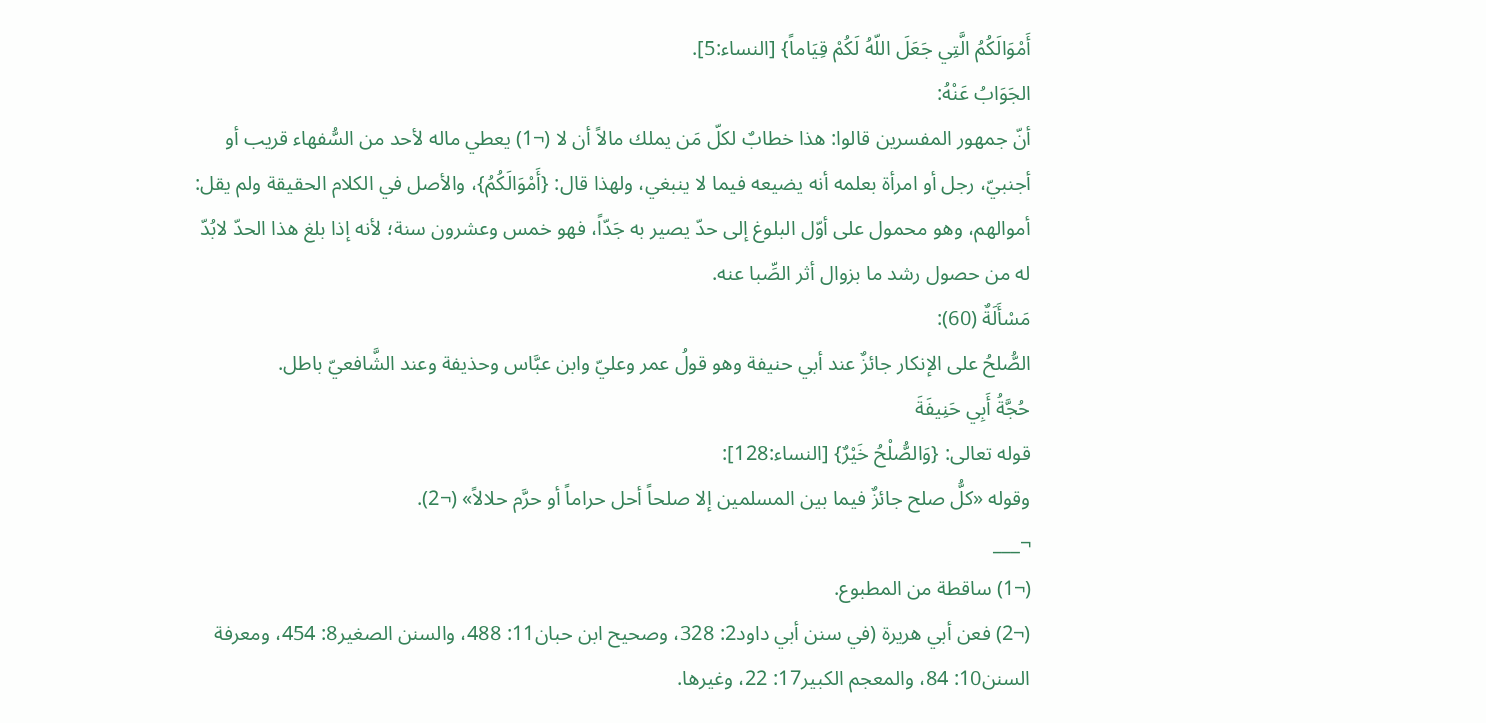أَمْوَالَكُمُ الَّتِي جَعَلَ اللّهُ لَكُمْ قِيَاماً} [النساء:5].
الجَوَابُ عَنْهُ:
أنّ جمهور المفسرين قالوا: هذا خطابٌ لكلّ مَن يملك مالاً أن لا (¬1) يعطي ماله لأحد من السُّفهاء قريب أو أجنبيّ، رجل أو امرأة بعلمه أنه يضيعه فيما لا ينبغي، ولهذا قال: {أَمْوَالَكُمُ}، والأصل في الكلام الحقيقة ولم يقل: أموالهم، وهو محمول على أوّل البلوغ إلى حدّ يصير به جَدّاً، فهو خمس وعشرون سنة؛ لأنه إذا بلغ هذا الحدّ لابُدّ له من حصول رشد ما بزوال أثر الصِّبا عنه.
مَسْأَلَةٌ (60):
الصُّلحُ على الإنكار جائزٌ عند أبي حنيفة وهو قولُ عمر وعليّ وابن عبَّاس وحذيفة وعند الشَّافعيّ باطل.
حُجَّةُ أَبِي حَنِيفَةَ
قوله تعالى: {وَالصُّلْحُ خَيْرٌ} [النساء:128]:
وقوله «كلُّ صلح جائزٌ فيما بين المسلمين إلا صلحاً أحل حراماً أو حرَّم حلالاً» (¬2).
¬___
(¬1) ساقطة من المطبوع.
(¬2) فعن أبي هريرة (في سنن أبي داود2: 328، وصحيح ابن حبان11: 488، والسنن الصغير8: 454، ومعرفة السنن10: 84، والمعجم الكبير17: 22، وغيرها.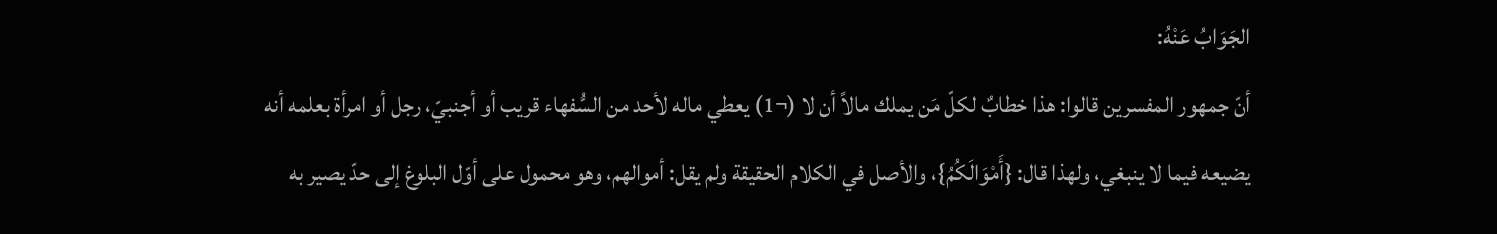الجَوَابُ عَنْهُ:
أنّ جمهور المفسرين قالوا: هذا خطابٌ لكلّ مَن يملك مالاً أن لا (¬1) يعطي ماله لأحد من السُّفهاء قريب أو أجنبيّ، رجل أو امرأة بعلمه أنه يضيعه فيما لا ينبغي، ولهذا قال: {أَمْوَالَكُمُ}، والأصل في الكلام الحقيقة ولم يقل: أموالهم، وهو محمول على أوّل البلوغ إلى حدّ يصير به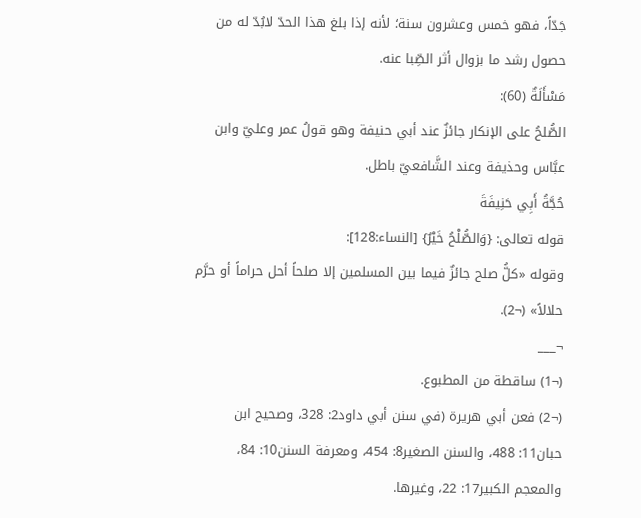جَدّاً، فهو خمس وعشرون سنة؛ لأنه إذا بلغ هذا الحدّ لابُدّ له من حصول رشد ما بزوال أثر الصِّبا عنه.
مَسْأَلَةٌ (60):
الصُّلحُ على الإنكار جائزٌ عند أبي حنيفة وهو قولُ عمر وعليّ وابن عبَّاس وحذيفة وعند الشَّافعيّ باطل.
حُجَّةُ أَبِي حَنِيفَةَ
قوله تعالى: {وَالصُّلْحُ خَيْرٌ} [النساء:128]:
وقوله «كلُّ صلح جائزٌ فيما بين المسلمين إلا صلحاً أحل حراماً أو حرَّم حلالاً» (¬2).
¬___
(¬1) ساقطة من المطبوع.
(¬2) فعن أبي هريرة (في سنن أبي داود2: 328، وصحيح ابن حبان11: 488، والسنن الصغير8: 454، ومعرفة السنن10: 84، والمعجم الكبير17: 22، وغيرها.